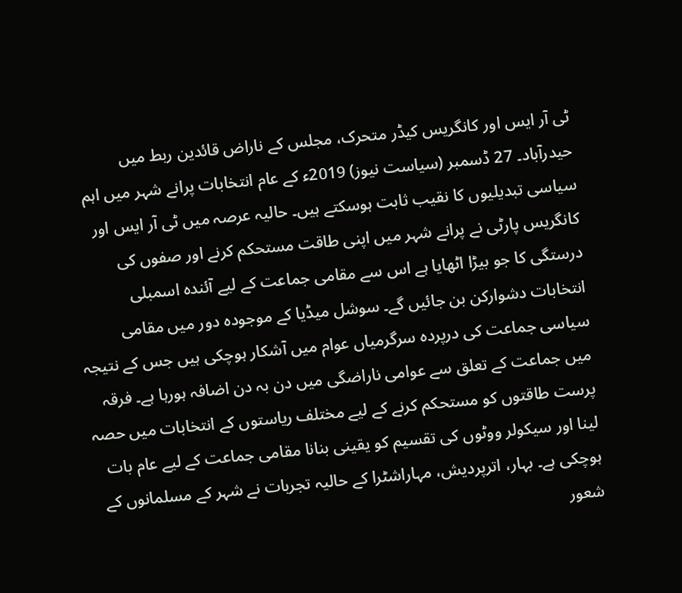ٹی آر ایس اور کانگریس کیڈر متحرک، مجلس کے ناراض قائدین ربط میں
حیدرآباد۔ 27 ڈسمبر (سیاست نیوز) 2019ء کے عام انتخابات پرانے شہر میں اہم سیاسی تبدیلیوں کا نقیب ثابت ہوسکتے ہیں۔ حالیہ عرصہ میں ٹی آر ایس اور کانگریس پارٹی نے پرانے شہر میں اپنی طاقت مستحکم کرنے اور صفوں کی درستگی کا جو بیڑا اٹھایا ہے اس سے مقامی جماعت کے لیے آئندہ اسمبلی انتخابات دشوارکن بن جائیں گے۔ سوشل میڈیا کے موجودہ دور میں مقامی سیاسی جماعت کی درپردہ سرگرمیاں عوام میں آشکار ہوچکی ہیں جس کے نتیجہ میں جماعت کے تعلق سے عوامی ناراضگی میں دن بہ دن اضافہ ہورہا ہے۔ فرقہ پرست طاقتوں کو مستحکم کرنے کے لیے مختلف ریاستوں کے انتخابات میں حصہ لینا اور سیکولر ووٹوں کی تقسیم کو یقینی بنانا مقامی جماعت کے لیے عام بات ہوچکی ہے۔ بہار، اترپردیش، مہاراشٹرا کے حالیہ تجربات نے شہر کے مسلمانوں کے شعور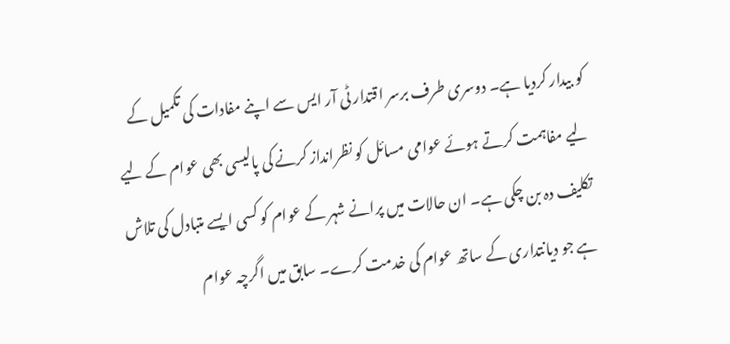کو بیدار کردیا ہے۔ دوسری طرف برسر اقتدار ٹی آر ایس سے اپنے مفادات کی تکمیل کے لیے مفاہمت کرتے ہوئے عوامی مسائل کو نظرانداز کرنے کی پالیسی بھی عوام کے لیے تکلیف دہ بن چکی ہے۔ ان حالات میں پرانے شہر کے عوام کو کسی ایسے متبادل کی تلاش ہے جو دیانتداری کے ساتھ عوام کی خدمت کرے۔ سابق میں اگرچہ عوام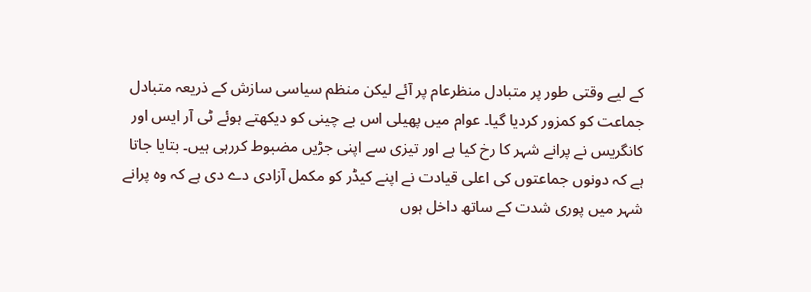کے لیے وقتی طور پر متبادل منظرعام پر آئے لیکن منظم سیاسی سازش کے ذریعہ متبادل جماعت کو کمزور کردیا گیا۔ عوام میں پھیلی اس بے چینی کو دیکھتے ہوئے ٹی آر ایس اور کانگریس نے پرانے شہر کا رخ کیا ہے اور تیزی سے اپنی جڑیں مضبوط کررہی ہیں۔ بتایا جاتا ہے کہ دونوں جماعتوں کی اعلی قیادت نے اپنے کیڈر کو مکمل آزادی دے دی ہے کہ وہ پرانے شہر میں پوری شدت کے ساتھ داخل ہوں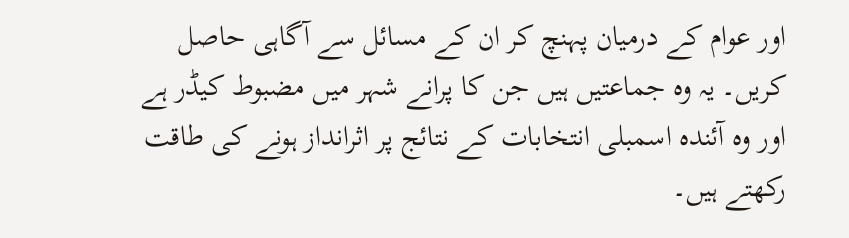اور عوام کے درمیان پہنچ کر ان کے مسائل سے آگاہی حاصل کریں۔ یہ وہ جماعتیں ہیں جن کا پرانے شہر میں مضبوط کیڈر ہے اور وہ آئندہ اسمبلی انتخابات کے نتائج پر اثرانداز ہونے کی طاقت رکھتے ہیں۔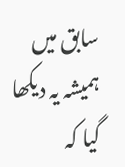سابق میں ہمیشہ یہ دیکھا گیا کہ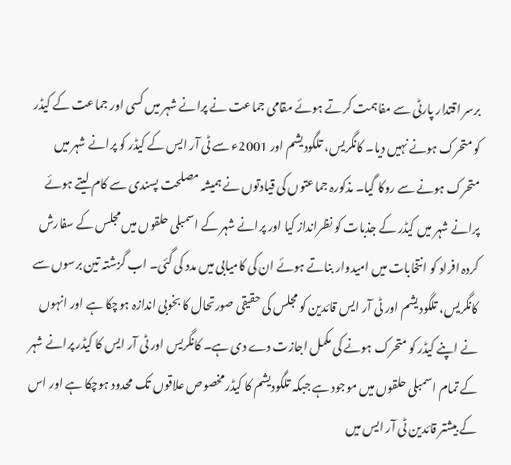برسر اقتدار پارٹی سے مفاہمت کرتے ہوئے مقامی جماعت نے پرانے شہر میں کسی اور جماعت کے کیڈر کو متحرک ہونے نہیں دیا۔ کانگریس، تلگودیشم اور 2001ء سے ٹی آر ایس کے کیڈر کو پرانے شہر میں متحرک ہونے سے روکا گیا۔ مذکورہ جماعتوں کی قیادتوں نے ہمیشہ مصلحت پسندی سے کام لیتے ہوئے پرانے شہر میں کیڈر کے جذبات کو نظرانداز کیا اور پرانے شہر کے اسمبلی حلقوں میں مجلس کے سفارش کردہ افراد کو انتخابات میں امیدوار بناتے ہوئے ان کی کامیابی میں مدد کی گئی۔ اب گزشتہ تین برسوں سے کانگریس، تلگودیشم اور ٹی آر ایس قائدین کو مجلس کی حقیقی صورتحال کا بخوبی اندازہ ہوچکا ہے اور انہوں نے اپنے کیڈر کو متحرک ہونے کی مکمل اجازت دے دی ہے۔ کانگریس اور ٹی آر ایس کا کیڈر پرانے شہر کے تمام اسمبلی حلقوں میں موجود ہے جبکہ تلگودیشم کا کیڈر مخصوص علاقوں تک محدود ہوچکا ہے اور اس کے بیشتر قائدین ٹی آر ایس میں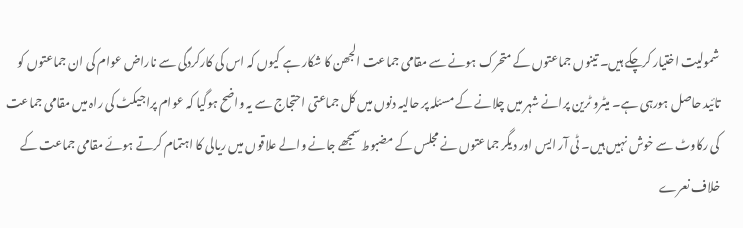شمولیت اختیار کرچکے ہیں۔ تینوں جماعتوں کے متحرک ہونے سے مقامی جماعت الجھن کا شکار ہے کیوں کہ اس کی کارکردگی سے ناراض عوام کی ان جماعتوں کو تائید حاصل ہورہی ہے۔ میٹرو ٹرین پرانے شہر میں چلانے کے مسئلہ پر حالیہ دنوں میں کل جماعتی احتجاج سے یہ واضح ہوگیا کہ عوام پراجیکٹ کی راہ میں مقامی جماعت کی رکاوٹ سے خوش نہیں ہیں۔ ٹی آر ایس اور دیگر جماعتوں نے مجلس کے مضبوط سمجھے جانے والے علاقوں میں ریالی کا اہتمام کرتے ہوئے مقامی جماعت کے خلاف نعرے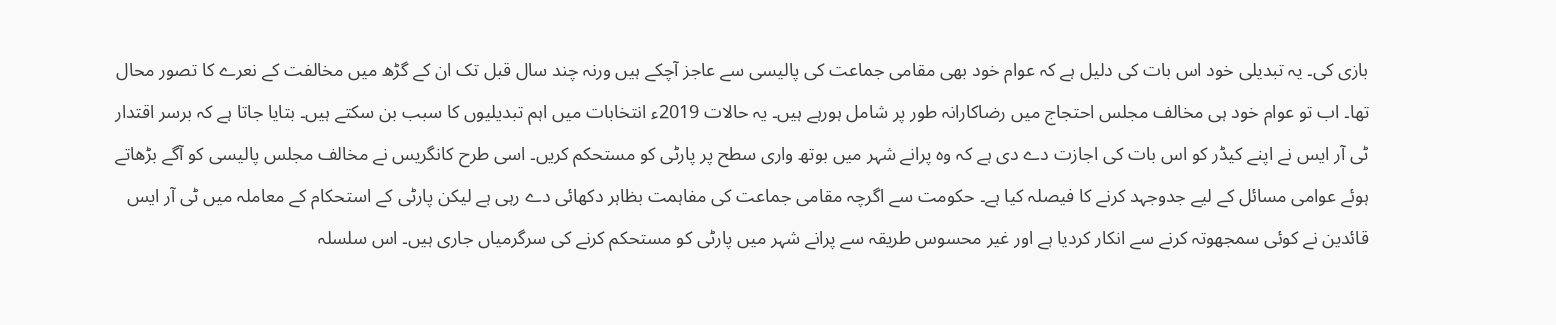بازی کی۔ یہ تبدیلی خود اس بات کی دلیل ہے کہ عوام خود بھی مقامی جماعت کی پالیسی سے عاجز آچکے ہیں ورنہ چند سال قبل تک ان کے گڑھ میں مخالفت کے نعرے کا تصور محال تھا۔ اب تو عوام خود ہی مخالف مجلس احتجاج میں رضاکارانہ طور پر شامل ہورہے ہیں۔ یہ حالات 2019ء انتخابات میں اہم تبدیلیوں کا سبب بن سکتے ہیں۔ بتایا جاتا ہے کہ برسر اقتدار ٹی آر ایس نے اپنے کیڈر کو اس بات کی اجازت دے دی ہے کہ وہ پرانے شہر میں بوتھ واری سطح پر پارٹی کو مستحکم کریں۔ اسی طرح کانگریس نے مخالف مجلس پالیسی کو آگے بڑھاتے ہوئے عوامی مسائل کے لیے جدوجہد کرنے کا فیصلہ کیا ہے۔ حکومت سے اگرچہ مقامی جماعت کی مفاہمت بظاہر دکھائی دے رہی ہے لیکن پارٹی کے استحکام کے معاملہ میں ٹی آر ایس قائدین نے کوئی سمجھوتہ کرنے سے انکار کردیا ہے اور غیر محسوس طریقہ سے پرانے شہر میں پارٹی کو مستحکم کرنے کی سرگرمیاں جاری ہیں۔ اس سلسلہ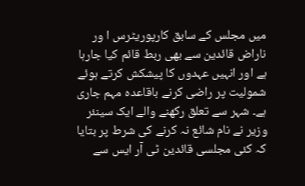میں مجلس کے سابق کارپوریٹرس ا ور ناراض قائدین سے بھی ربط قائم کیا جارہا ہے اور انہیں عہدوں کا پیشکش کرتے ہوئے شمولیت پر راضی کرنے باقاعدہ مہم جاری ہے۔ شہر سے تعلق رکھنے والے ایک سینئر وزیر نے نام شائع نہ کرنے کی شرط پر بتایا کہ کئی مجلسی قائدین ٹی آر ایس سے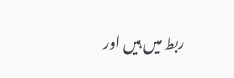ربط میں ہیں اور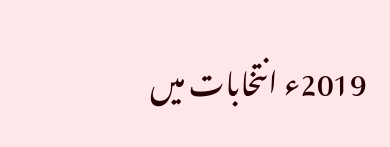2019ء انتخابات میں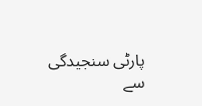پارٹی سنجیدگی سے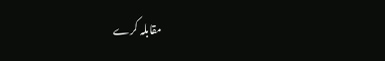مقابلہ کرے